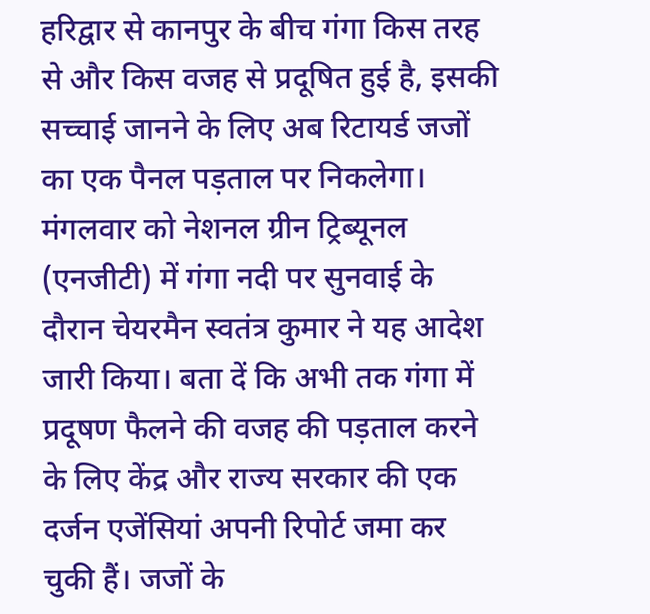हरिद्वार से कानपुर के बीच गंगा किस तरह से और किस वजह से प्रदूषित हुई है, इसकी सच्चाई जानने के लिए अब रिटायर्ड जजों का एक पैनल पड़ताल पर निकलेगा। मंगलवार को नेशनल ग्रीन ट्रिब्यूनल (एनजीटी) में गंगा नदी पर सुनवाई के दौरान चेयरमैन स्वतंत्र कुमार ने यह आदेश जारी किया। बता दें कि अभी तक गंगा में प्रदूषण फैलने की वजह की पड़ताल करने के लिए केंद्र और राज्य सरकार की एक दर्जन एजेंसियां अपनी रिपोर्ट जमा कर चुकी हैं। जजों के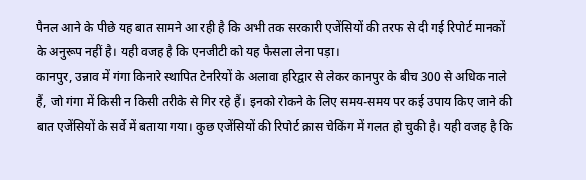पैनल आने के पीछे यह बात सामने आ रही है कि अभी तक सरकारी एजेंसियों की तरफ से दी गई रिपोर्ट मानकों के अनुरूप नहीं है। यही वजह है कि एनजीटी को यह फैसला लेना पड़ा।
कानपुर, उन्नाव में गंगा किनारे स्थापित टेनरियों के अलावा हरिद्वार से लेकर कानपुर के बीच 300 से अधिक नाले हैं, जो गंगा में किसी न किसी तरीके से गिर रहे हैं। इनको रोकने के लिए समय-समय पर कई उपाय किए जाने की बात एजेंसियों के सर्वे में बताया गया। कुछ एजेंसियों की रिपोर्ट क्रास चेकिंग में गलत हो चुकी है। यही वजह है कि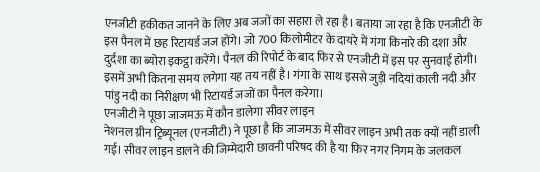एनजीटी हकीकत जानने के लिए अब जजों का सहारा ले रहा है। बताया जा रहा है कि एनजीटी के इस पैनल में छह रिटायर्ड जज होंगे। जो 700 किलोमीटर के दायरे में गंगा किनारे की दशा और दुर्दशा का ब्योरा इकट्ठा करेंगे। पैनल की रिपोर्ट के बाद फिर से एनजीटी में इस पर सुनवाई होगी। इसमें अभी कितना समय लगेगा यह तय नहीं है। गंगा के साथ इससे जुड़ी नदियां काली नदी और पांडु नदी का निरीक्षण भी रिटायर्ड जजों का पैनल करेगा।
एनजीटी ने पूछा जाजमऊ में कौन डालेगा सीवर लाइन
नेशनल ग्रीन ट्रिब्यूनल (एनजीटी) ने पूछा है कि जाजमऊ में सीवर लाइन अभी तक क्यों नहीं डाली गई। सीवर लाइन डालने की जिम्मेदारी छावनी परिषद की है या फिर नगर निगम के जलकल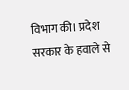विभाग की। प्रदेश सरकार के हवाले से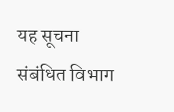यह सूचना संबंधित विभाग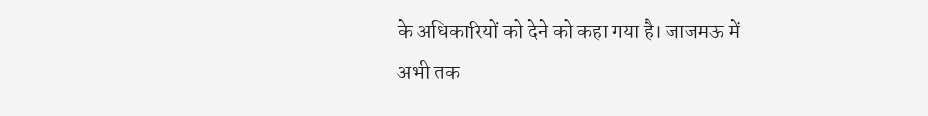के अधिकारियों को देने को कहा गया है। जाजमऊ में अभी तक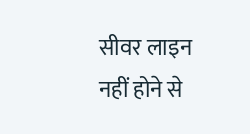सीवर लाइन नहीं होने से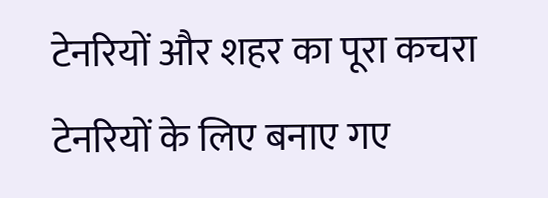टेनरियों और शहर का पूरा कचरा टेनरियों के लिए बनाए गए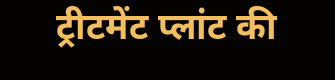ट्रीटमेंट प्लांट की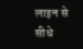लाइन से सीधे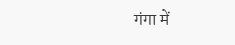गंगा में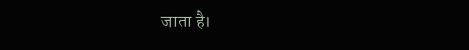जाता है।